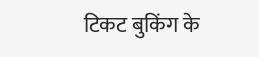टिकट बुकिंग के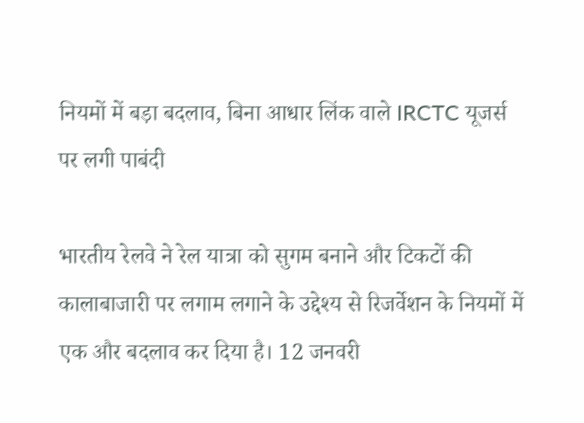नियमों में बड़ा बदलाव, बिना आधार लिंक वाले IRCTC यूजर्स पर लगी पाबंदी

भारतीय रेलवे ने रेल यात्रा को सुगम बनाने और टिकटों की कालाबाजारी पर लगाम लगाने के उद्देश्य से रिजर्वेशन के नियमों में एक और बदलाव कर दिया है। 12 जनवरी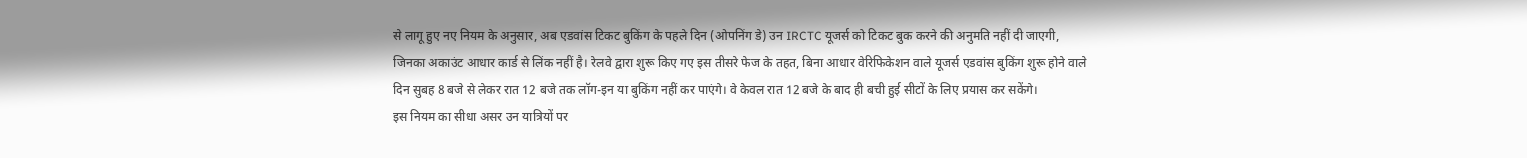से लागू हुए नए नियम के अनुसार, अब एडवांस टिकट बुकिंग के पहले दिन (ओपनिंग डे) उन IRCTC यूजर्स को टिकट बुक करने की अनुमति नहीं दी जाएगी, जिनका अकाउंट आधार कार्ड से लिंक नहीं है। रेलवे द्वारा शुरू किए गए इस तीसरे फेज के तहत, बिना आधार वेरिफिकेशन वाले यूजर्स एडवांस बुकिंग शुरू होने वाले दिन सुबह 8 बजे से लेकर रात 12 बजे तक लॉग-इन या बुकिंग नहीं कर पाएंगे। वे केवल रात 12 बजे के बाद ही बची हुई सीटों के लिए प्रयास कर सकेंगे।
इस नियम का सीधा असर उन यात्रियों पर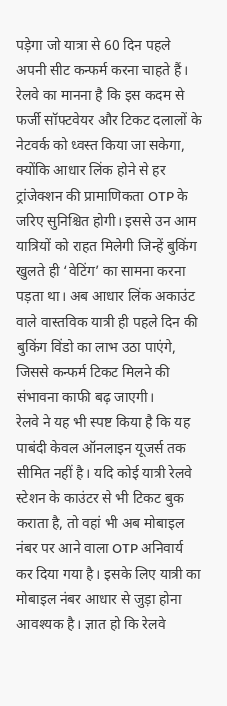पड़ेगा जो यात्रा से 60 दिन पहले अपनी सीट कन्फर्म करना चाहते हैं। रेलवे का मानना है कि इस कदम से फर्जी सॉफ्टवेयर और टिकट दलालों के नेटवर्क को ध्वस्त किया जा सकेगा, क्योंकि आधार लिंक होने से हर ट्रांजेक्शन की प्रामाणिकता OTP के जरिए सुनिश्चित होगी। इससे उन आम यात्रियों को राहत मिलेगी जिन्हें बुकिंग खुलते ही ‘वेटिंग’ का सामना करना पड़ता था। अब आधार लिंक अकाउंट वाले वास्तविक यात्री ही पहले दिन की बुकिंग विंडो का लाभ उठा पाएंगे, जिससे कन्फर्म टिकट मिलने की संभावना काफी बढ़ जाएगी।
रेलवे ने यह भी स्पष्ट किया है कि यह पाबंदी केवल ऑनलाइन यूजर्स तक सीमित नहीं है। यदि कोई यात्री रेलवे स्टेशन के काउंटर से भी टिकट बुक कराता है, तो वहां भी अब मोबाइल नंबर पर आने वाला OTP अनिवार्य कर दिया गया है। इसके लिए यात्री का मोबाइल नंबर आधार से जुड़ा होना आवश्यक है। ज्ञात हो कि रेलवे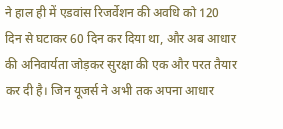ने हाल ही में एडवांस रिजर्वेशन की अवधि को 120 दिन से घटाकर 60 दिन कर दिया था, और अब आधार की अनिवार्यता जोड़कर सुरक्षा की एक और परत तैयार कर दी है। जिन यूजर्स ने अभी तक अपना आधार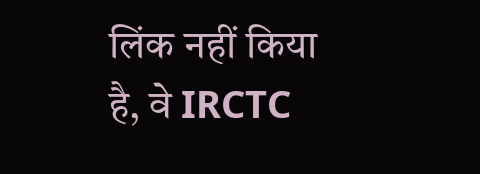लिंक नहीं किया है, वे IRCTC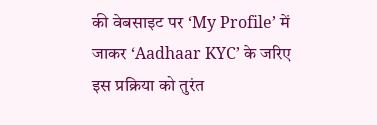की वेबसाइट पर ‘My Profile’ में जाकर ‘Aadhaar KYC’ के जरिए इस प्रक्रिया को तुरंत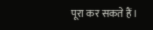पूरा कर सकते हैं।